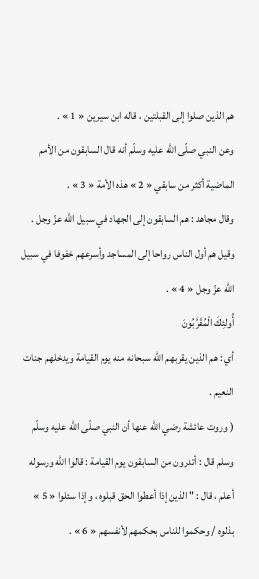هم الذين صلوا إلى القبلتين ، قاله ابن سيرين « 1 » .
وعن النبي صلّى اللّه عليه وسلّم أنه قال السابقون من الأمم الماضية أكثر من سابقي « 2 » هذه الأمة « 3 » .
وقال مجاهد : هم السابقون إلى الجهاد في سبيل اللّه عزّ وجل .
وقيل هم أول الناس رواحا إلى المساجد وأسرعهم خفوفا في سبيل اللّه عزّ وجل « 4 » .
أُولئِكَ الْمُقَرَّبُونَ
أي : هم الذين يقربهم اللّه سبحانه منه يوم القيامة ويدخلهم جنات النعيم .
( وروت عائشة رضي اللّه عنها أن النبي صلّى اللّه عليه وسلّم وسلم قال : أتدرون من السابقون يوم القيامة : قالوا اللّه ورسوله أعلم ، قال : " الذين إذا أعطوا الحق قبلوه ، وإذا سئلوا « 5 » بذلوه / وحكموا للناس بحكمهم لأنفسهم « 6 » .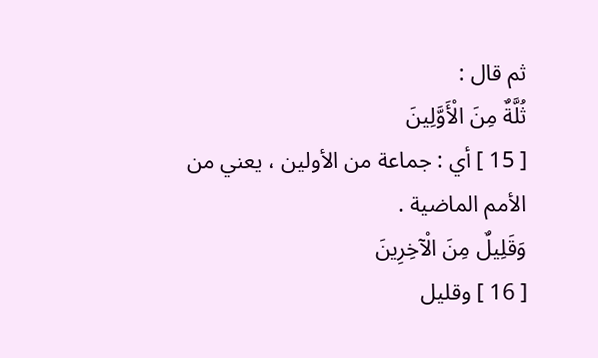ثم قال :
ثُلَّةٌ مِنَ الْأَوَّلِينَ
[ 15 ] أي : جماعة من الأولين ، يعني من الأمم الماضية .
وَقَلِيلٌ مِنَ الْآخِرِينَ
[ 16 ] وقليل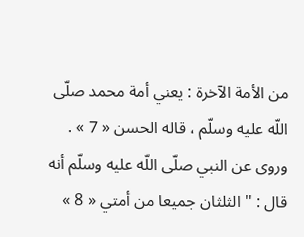من الأمة الآخرة : يعني أمة محمد صلّى اللّه عليه وسلّم ، قاله الحسن « 7 » .
وروى عن النبي صلّى اللّه عليه وسلّم أنه قال : " الثلثان جميعا من أمتي « 8 »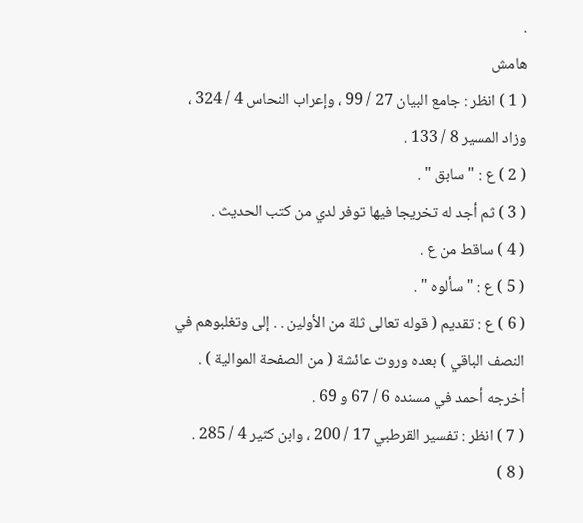.
هامش
( 1 ) انظر : جامع البيان 27 / 99 ، وإعراب النحاس 4 / 324 ، وزاد المسير 8 / 133 .
( 2 ) ع : " سابق " .
( 3 ) ثم أجد له تخريجا فيها توفر لدي من كتب الحديث .
( 4 ) ساقط من ع .
( 5 ) ع : " سألوه " .
( 6 ) ع : تقديم ( قوله تعالى ثلة من الأولين . . إلى وتغلبوهم في النصف الباقي ) بعده وروت عائشة ( من الصفحة الموالية ) . أخرجه أحمد في مسنده 6 / 67 و 69 .
( 7 ) انظر : تفسير القرطبي 17 / 200 ، وابن كثير 4 / 285 .
( 8 )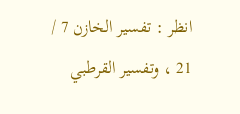انظر : تفسير الخازن 7 / 21 ، وتفسير القرطبي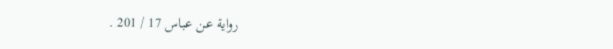رواية عن عباس 17 / 201 .